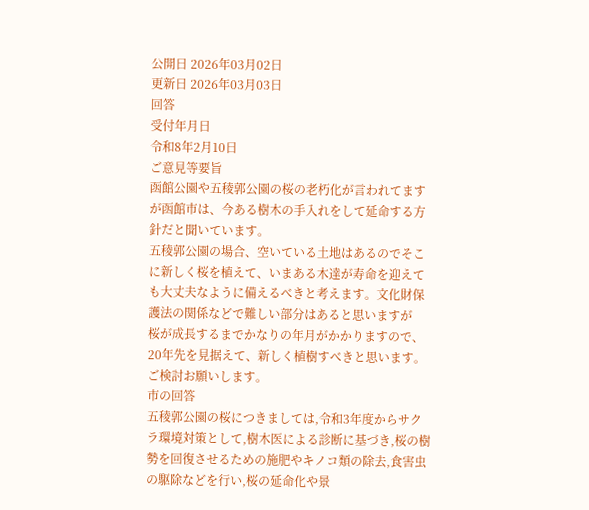公開日 2026年03月02日
更新日 2026年03月03日
回答
受付年月日
令和8年2月10日
ご意見等要旨
函館公園や五稜郭公園の桜の老朽化が言われてますが函館市は、今ある樹木の手入れをして延命する方針だと聞いています。
五稜郭公園の場合、空いている土地はあるのでそこに新しく桜を植えて、いまある木達が寿命を迎えても大丈夫なように備えるべきと考えます。文化財保護法の関係などで難しい部分はあると思いますが
桜が成長するまでかなりの年月がかかりますので、20年先を見据えて、新しく植樹すべきと思います。ご検討お願いします。
市の回答
五稜郭公園の桜につきましては,令和3年度からサクラ環境対策として,樹木医による診断に基づき,桜の樹勢を回復させるための施肥やキノコ類の除去,食害虫の駆除などを行い,桜の延命化や景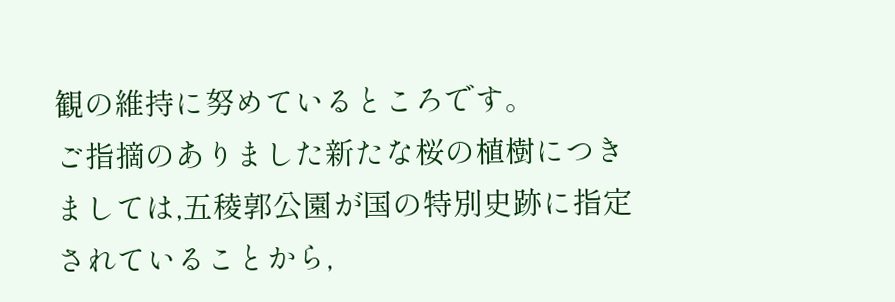観の維持に努めているところです。
ご指摘のありました新たな桜の植樹につきましては,五稜郭公園が国の特別史跡に指定されていることから,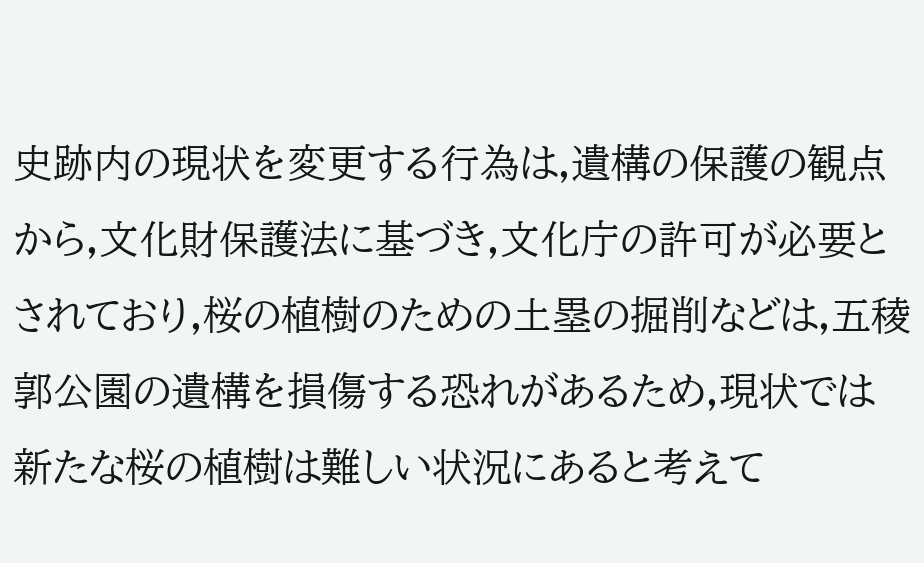史跡内の現状を変更する行為は,遺構の保護の観点から,文化財保護法に基づき,文化庁の許可が必要とされており,桜の植樹のための土塁の掘削などは,五稜郭公園の遺構を損傷する恐れがあるため,現状では新たな桜の植樹は難しい状況にあると考えて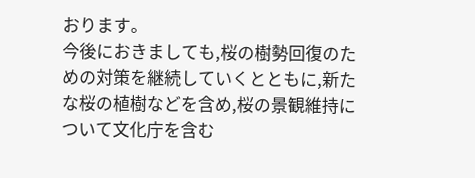おります。
今後におきましても,桜の樹勢回復のための対策を継続していくとともに,新たな桜の植樹などを含め,桜の景観維持について文化庁を含む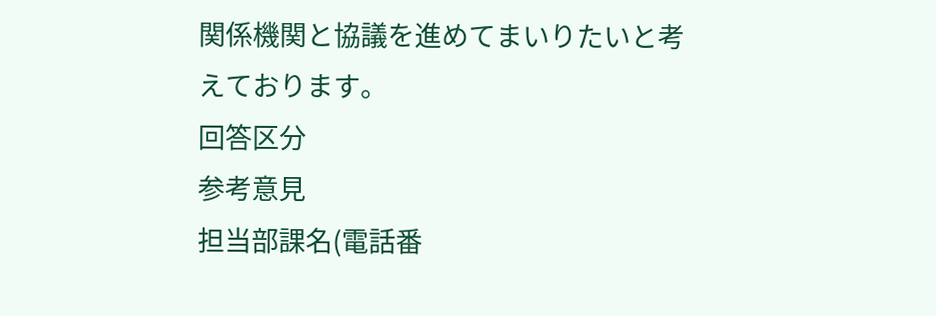関係機関と協議を進めてまいりたいと考えております。
回答区分
参考意見
担当部課名(電話番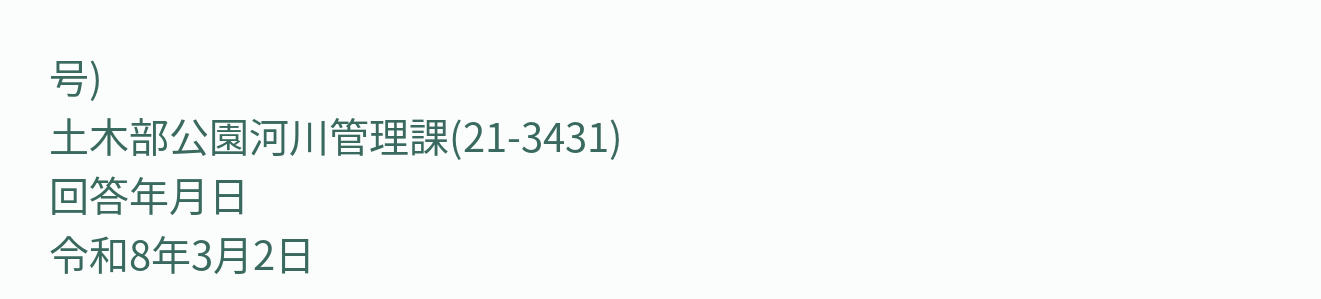号)
土木部公園河川管理課(21-3431)
回答年月日
令和8年3月2日